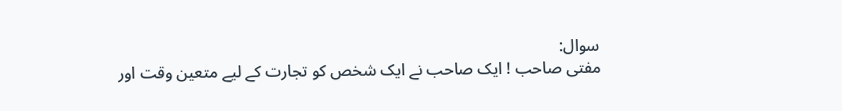سوال:
مفتی صاحب ! ایک صاحب نے ایک شخص کو تجارت کے لیے متعین وقت اور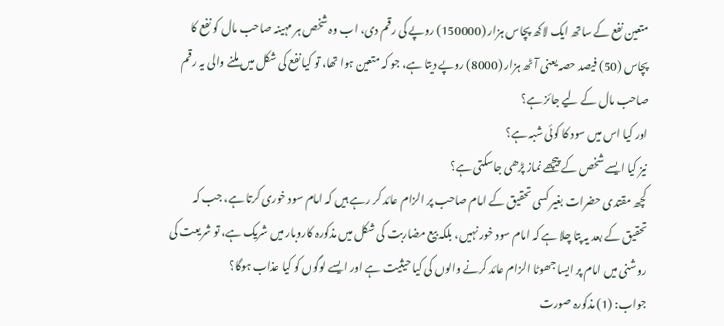متعین نفع کے ساتھ ایک لاکھ پچاس ہزار (150000) روپے کی رقم دی، اب وہ شخص ہر مہینہ صاحب مال کو نفع کا پچاس (50) فیصد حصہ یعنی آٹھ ہزار (8000) روپے دیتا ہے، جو کہ متعین ہوا تھا، تو کیا نفع کی شکل میں ملنے والی یہ رقم صاحب مال کے لیے جائز ہے؟
اور کیا اس میں سود کا کوئی شبہ ہے؟
نیز کیا ایسے شخص کے پیچھے نماز پڑھی جاسکتی ہے؟
کچھ مقتدی حضرات بغیر کسی تحقیق کے امام صاحب پر الزام عائد کر رہے ہیں کہ امام سود خوری کرتا ہے، جب کہ تحقیق کے بعد یہ پتا چلا ہے کہ امام سود خور نہیں، بلکہ بیع مضاربت کی شکل میں مذکورہ کاروبار میں شریک ہے، تو شریعت کی روشنی میں امام پر ایسا جھوٹا الزام عائد کرنے والوں کی کیا حیثیت ہے اور ایسے لوگوں کو کیا عذاب ہوگا؟
جواب: (1) مذکورہ صورت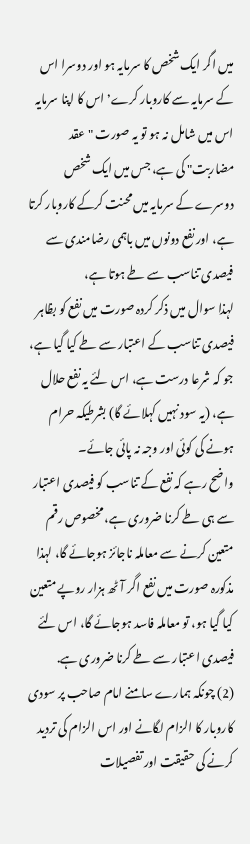میں اگر ایک شخص کا سرمایہ ہو اور دوسرا اس کے سرمایہ سے کاروبار کرے٬ اس کا اپنا سرمایہ اس میں شامل نہ ہو تو یہ صورت "عقد مضاربت" کی ہے، جس میں ایک شخص دوسرے کے سرمایہ میں محنت کرکے کاروبار کرتا ہے، اور نفع دونوں میں باہمی رضامندی سے فیصدی تناسب سے طے ہوتا ہے،
لہذا سوال میں ذکر کردہ صورت میں نفع کو بظاہر فیصدی تناسب کے اعتبار سے طے کیا گیا ہے، جو کہ شرعا درست ہے، اس لئے یہ نفع حلال ہے، (یہ سود نہیں کہلائے گا) بشرطیکہ حرام ہونے کی کوئی اور وجہ نہ پائی جائے۔
واضح رہے کہ نفع کے تناسب کو فیصدی اعتبار سے ہی طے کرنا ضروری ہے، مخصوص رقم متعین کرنے سے معاملہ ناجائز ہوجائے گا، لہذا مذکورہ صورت میں نفع اگر آٹھ ہزار روپے متعین کیا گیا ہو، تو معاملہ فاسد ہوجائے گا، اس لئے فیصدی اعتبار سے طے کرنا ضروری ہے.
(2) چونکہ ہمارے سامنے امام صاحب پر سودی کاروبار کا الزام لگانے اور اس الزام کی تردید کرنے کی حقیقت اور تفصیلات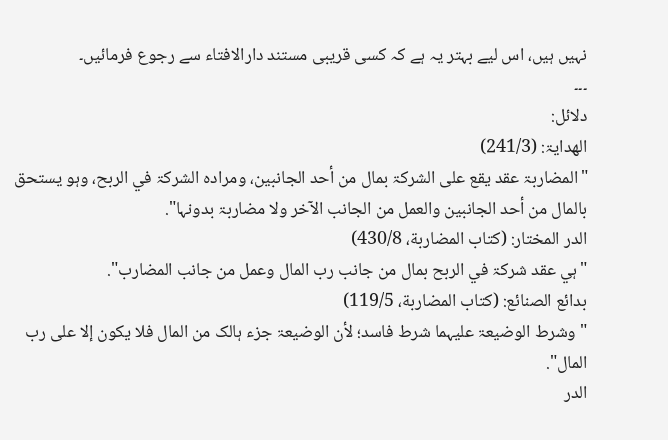نہیں ہیں، اس لیے بہتر یہ ہے کہ کسی قریبی مستند دارالافتاء سے رجوع فرمائیں۔
۔۔۔
دلائل:
الھدایۃ: (241/3)
"المضاربۃ عقد یقع علی الشرکۃ بمال من أحد الجانبین، ومرادہ الشرکۃ في الربح، وہو یستحق بالمال من أحد الجانبین والعمل من الجانب الآخر ولا مضاربۃ بدونہا".
الدر المختار: (کتاب المضاربة، 430/8)
"ہي عقد شرکۃ في الربح بمال من جانب رب المال وعمل من جانب المضارب".
بدائع الصنائع: (کتاب المضاربة، 119/5)
"وشرط الوضیعۃ علیہما شرط فاسد؛ لأن الوضیعۃ جزء ہالک من المال فلا یکون إلا علی رب المال".
الدر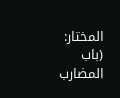المختار: (باب المضارب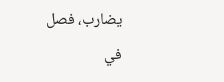یضارب، فصل في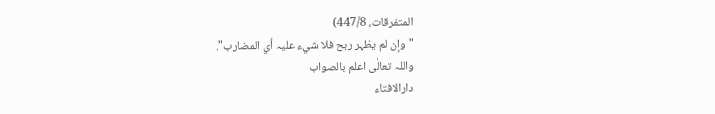المتفرقات، 447/8)
"وإن لم یظہر ربح فلا شيء علیہ أي المضارب".
واللہ تعالٰی اعلم بالصواب
دارالافتاء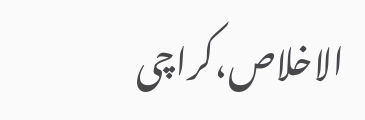الاخلاص،کراچی